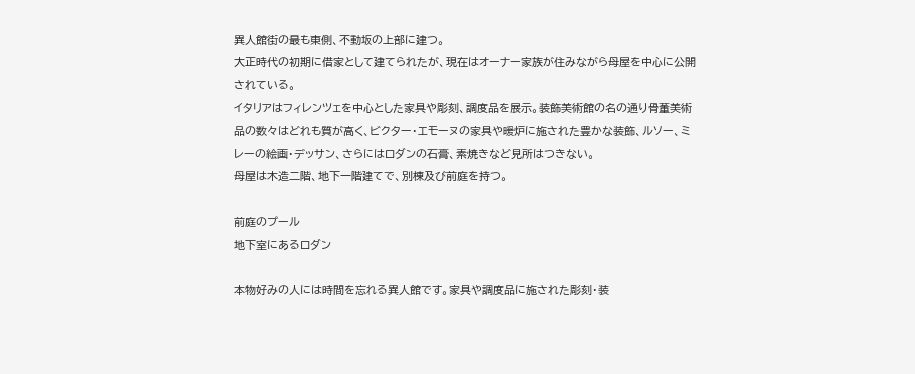異人館街の最も東側、不動坂の上部に建つ。
大正時代の初期に借家として建てられたが、現在はオーナー家族が住みながら母屋を中心に公開されている。
イタリアはフィレンツェを中心とした家具や彫刻、調度品を展示。装飾美術館の名の通り骨董美術品の数々はどれも質が高く、ビクター・エモーヌの家具や暖炉に施された豊かな装飾、ルソー、ミレーの絵画・デッサン、さらにはロダンの石膏、素焼きなど見所はつきない。
母屋は木造二階、地下一階建てで、別棟及び前庭を持つ。

前庭のプール
地下室にあるロダン

本物好みの人には時間を忘れる異人館です。家具や調度品に施された彫刻・装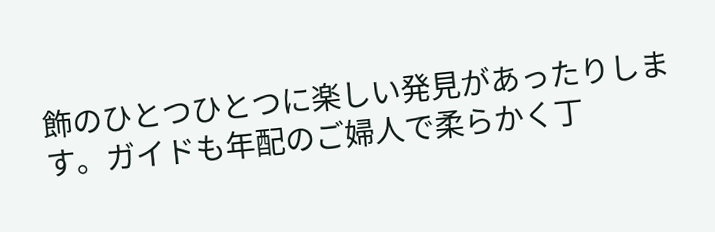飾のひとつひとつに楽しい発見があったりします。ガイドも年配のご婦人で柔らかく丁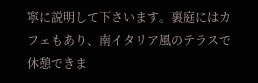寧に説明して下さいます。裏庭にはカフェもあり、南イタリア風のテラスで休憩できま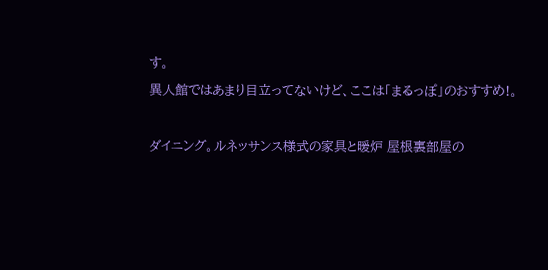す。
異人館ではあまり目立ってないけど、ここは「まるっぽ」のおすすめ!。

ダイニング。ルネッサンス様式の家具と暖炉 屋根裏部屋の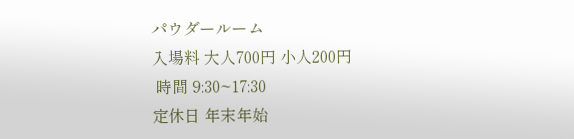パウダールーム
入場料 大人700円 小人200円
 時間 9:30~17:30
定休日 年末年始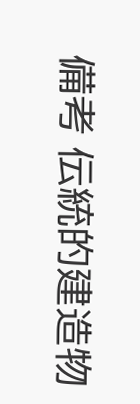備考 伝統的建造物